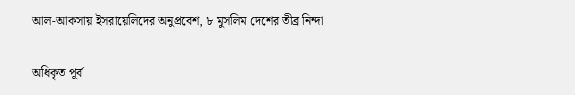আল-আকসায় ইসরায়েলিদের অনুপ্রবেশ, ৮ মুসলিম দেশের তীব্র নিন্দা

অধিকৃত পূর্ব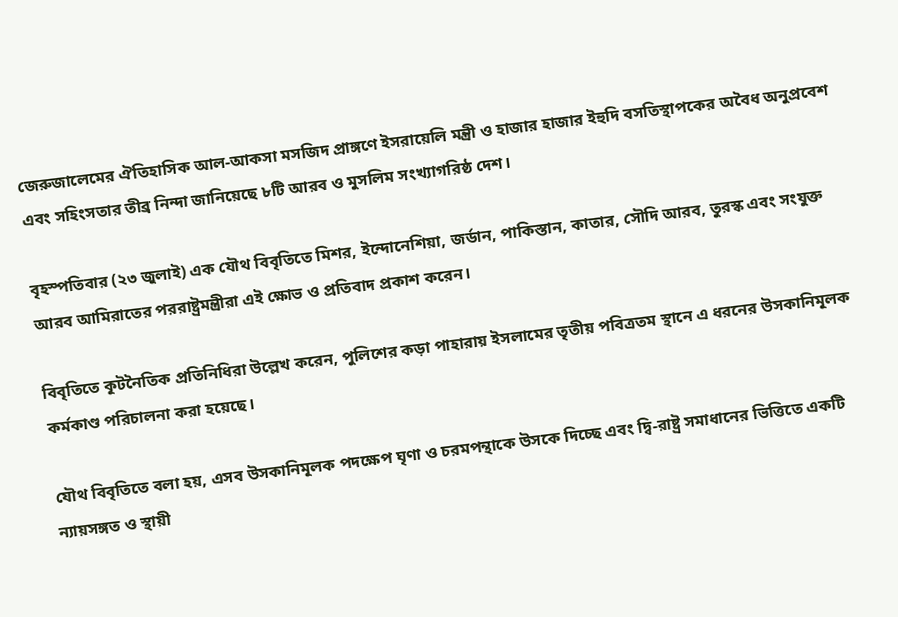জেরুজালেমের ঐতিহাসিক আল-আকসা মসজিদ প্রাঙ্গণে ইসরায়েলি মন্ত্রী ও হাজার হাজার ইহুদি বসতিস্থাপকের অবৈধ অনুপ্রবেশ এবং সহিংসতার তীব্র নিন্দা জানিয়েছে ৮টি আরব ও মুসলিম সংখ্যাগরিষ্ঠ দেশ।

বৃহস্পতিবার (২৩ জুলাই) এক যৌথ বিবৃতিতে মিশর, ইন্দোনেশিয়া, জর্ডান, পাকিস্তান, কাতার, সৌদি আরব, তুরস্ক এবং সংযুক্ত আরব আমিরাতের পররাষ্ট্রমন্ত্রীরা এই ক্ষোভ ও প্রতিবাদ প্রকাশ করেন।

বিবৃতিতে কূটনৈতিক প্রতিনিধিরা উল্লেখ করেন, পুলিশের কড়া পাহারায় ইসলামের তৃতীয় পবিত্রতম স্থানে এ ধরনের উসকানিমূলক কর্মকাণ্ড পরিচালনা করা হয়েছে।

যৌথ বিবৃতিতে বলা হয়, এসব উসকানিমূলক পদক্ষেপ ঘৃণা ও চরমপন্থাকে উসকে দিচ্ছে এবং দ্বি-রাষ্ট্র সমাধানের ভিত্তিতে একটি ন্যায়সঙ্গত ও স্থায়ী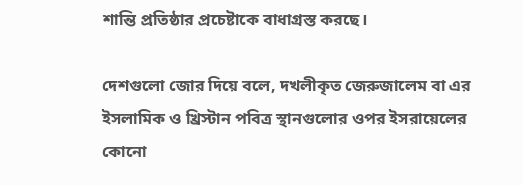শান্তি প্রতিষ্ঠার প্রচেষ্টাকে বাধাগ্রস্ত করছে।

দেশগুলো জোর দিয়ে বলে, দখলীকৃত জেরুজালেম বা এর ইসলামিক ও খ্রিস্টান পবিত্র স্থানগুলোর ওপর ইসরায়েলের কোনো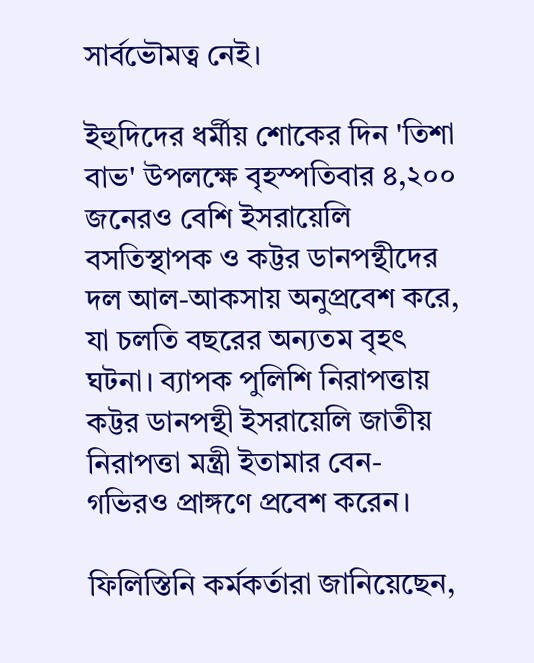সার্বভৌমত্ব নেই।

ইহুদিদের ধর্মীয় শোকের দিন 'তিশা বাভ' উপলক্ষে বৃহস্পতিবার ৪,২০০ জনেরও বেশি ইসরায়েলি বসতিস্থাপক ও কট্টর ডানপন্থীদের দল আল-আকসায় অনুপ্রবেশ করে, যা চলতি বছরের অন্যতম বৃহৎ ঘটনা। ব্যাপক পুলিশি নিরাপত্তায় কট্টর ডানপন্থী ইসরায়েলি জাতীয় নিরাপত্তা মন্ত্রী ইতামার বেন-গভিরও প্রাঙ্গণে প্রবেশ করেন।

ফিলিস্তিনি কর্মকর্তারা জানিয়েছেন,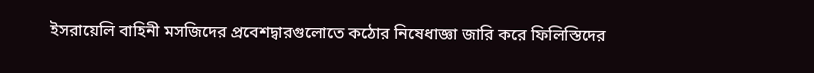ইসরায়েলি বাহিনী মসজিদের প্রবেশদ্বারগুলোতে কঠোর নিষেধাজ্ঞা জারি করে ফিলিস্তিদের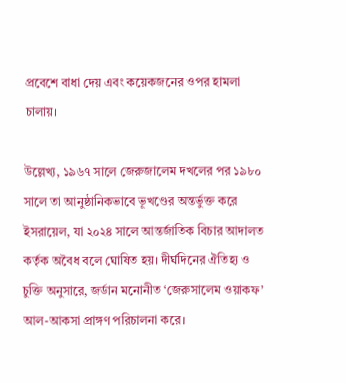প্রবেশে বাধা দেয় এবং কয়েকজনের ওপর হামলা চালায়।

উল্লেখ্য, ১৯৬৭ সালে জেরুজালেম দখলের পর ১৯৮০ সালে তা আনুষ্ঠানিকভাবে ভূখণ্ডের অন্তর্ভুক্ত করে ইসরায়েল, যা ২০২৪ সালে আন্তর্জাতিক বিচার আদালত কর্তৃক অবৈধ বলে ঘোষিত হয়। দীর্ঘদিনের ঐতিহ্য ও চুক্তি অনুসারে, জর্ডান মনোনীত ‘জেরুসালেম ওয়াকফ’ আল-আকসা প্রাঙ্গণ পরিচালনা করে।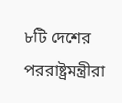৮টি দেশের পররাষ্ট্রমন্ত্রীরা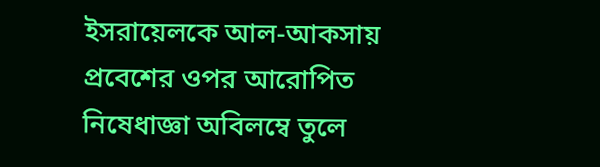ইসরায়েলকে আল-আকসায় প্রবেশের ওপর আরোপিত নিষেধাজ্ঞা অবিলম্বে তুলে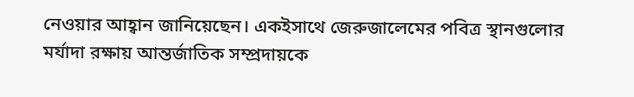নেওয়ার আহ্বান জানিয়েছেন। একইসাথে জেরুজালেমের পবিত্র স্থানগুলোর মর্যাদা রক্ষায় আন্তর্জাতিক সম্প্রদায়কে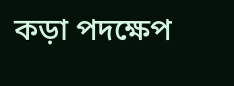কড়া পদক্ষেপ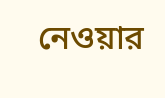নেওয়ার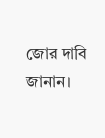জোর দাবি জানান।